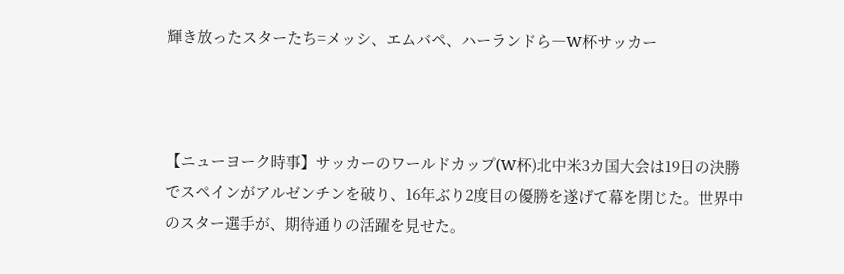輝き放ったスターたち=メッシ、エムバペ、ハーランドら―W杯サッカー



【ニューヨーク時事】サッカーのワールドカップ(W杯)北中米3カ国大会は19日の決勝でスペインがアルゼンチンを破り、16年ぶり2度目の優勝を遂げて幕を閉じた。世界中のスター選手が、期待通りの活躍を見せた。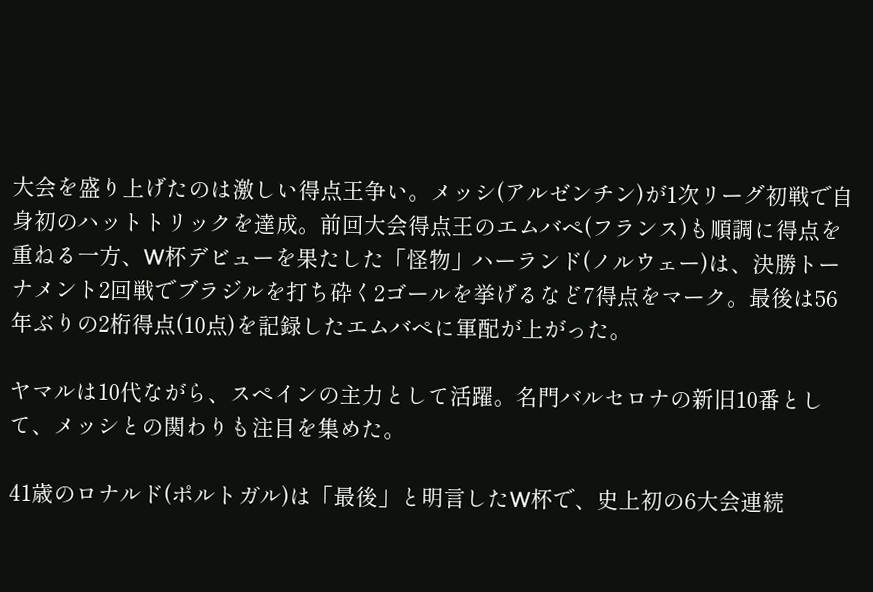大会を盛り上げたのは激しい得点王争い。メッシ(アルゼンチン)が1次リーグ初戦で自身初のハットトリックを達成。前回大会得点王のエムバペ(フランス)も順調に得点を重ねる一方、W杯デビューを果たした「怪物」ハーランド(ノルウェー)は、決勝トーナメント2回戦でブラジルを打ち砕く2ゴールを挙げるなど7得点をマーク。最後は56年ぶりの2桁得点(10点)を記録したエムバペに軍配が上がった。

ヤマルは10代ながら、スペインの主力として活躍。名門バルセロナの新旧10番として、メッシとの関わりも注目を集めた。

41歳のロナルド(ポルトガル)は「最後」と明言したW杯で、史上初の6大会連続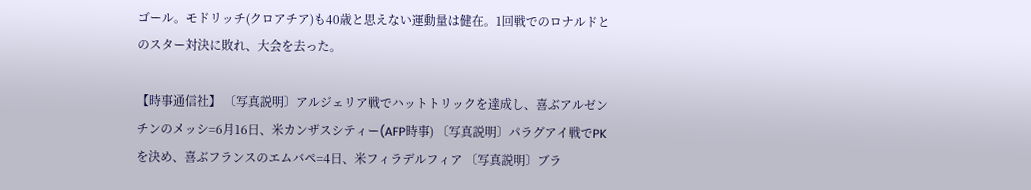ゴール。モドリッチ(クロアチア)も40歳と思えない運動量は健在。1回戦でのロナルドとのスター対決に敗れ、大会を去った。

【時事通信社】 〔写真説明〕アルジェリア戦でハットトリックを達成し、喜ぶアルゼンチンのメッシ=6月16日、米カンザスシティー(AFP時事) 〔写真説明〕パラグアイ戦でPKを決め、喜ぶフランスのエムバペ=4日、米フィラデルフィア 〔写真説明〕ブラ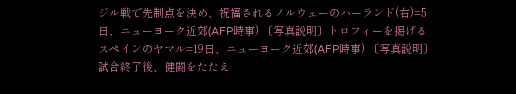ジル戦で先制点を決め、祝福されるノルウェーのハーランド(右)=5日、ニューヨーク近郊(AFP時事) 〔写真説明〕トロフィーを掲げるスペインのヤマル=19日、ニューヨーク近郊(AFP時事) 〔写真説明〕試合終了後、健闘をたたえ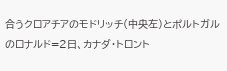合うクロアチアのモドリッチ(中央左)とポルトガルのロナルド=2日、カナダ・トロント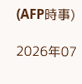(AFP時事)

2026年07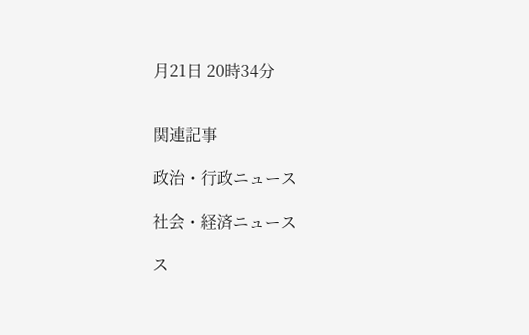月21日 20時34分


関連記事

政治・行政ニュース

社会・経済ニュース

ス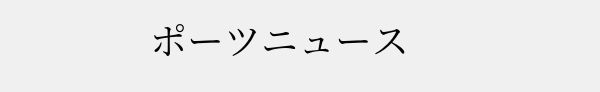ポーツニュース